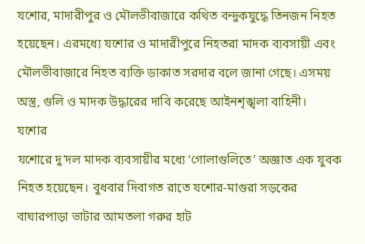যশোর, মাদারীপুর ও মৌলভীবাজারে কথিত বন্দুকযুদ্ধে তিনজন নিহত হয়েছেন। এরমধ্যে যশোর ও মাদারীপুরে নিহতরা মাদক ব্যবসায়ী এবং মৌলভীবাজারে নিহত ব্যক্তি ডাকাত সরদার বলে জানা গেছে। এসময় অস্ত্র, গুলি ও মাদক উদ্ধারের দাবি করেছে আইনশৃঙ্খলা বাহিনী।
যশোর
যশোরে দু’দল মাদক ব্যবসায়ীর মধ্যে ‘গোলাগুলিতে’ অজ্ঞাত এক যুবক নিহত হয়েছেন। বুধবার দিবাগত রাতে যশোর-মাগুরা সড়কের বাঘারপাড়া ভাটার আমতলা গরুর হাট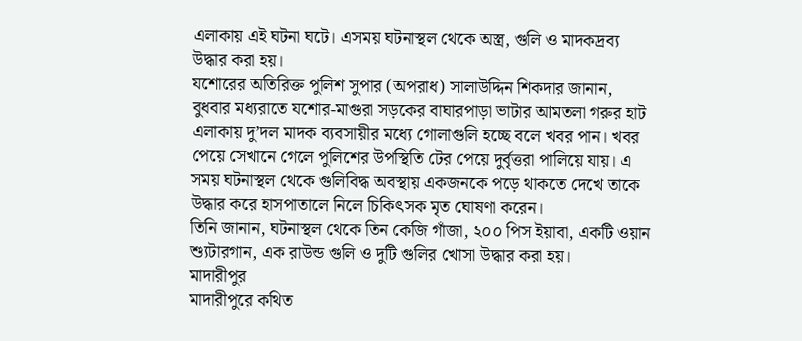এলাকায় এই ঘটনা ঘটে। এসময় ঘটনাস্থল থেকে অস্ত্র, গুলি ও মাদকদ্রব্য উদ্ধার করা হয়।
যশোরের অতিরিক্ত পুলিশ সুপার (অপরাধ) সালাউদ্দিন শিকদার জানান, বুধবার মধ্যরাতে যশোর-মাগুরা সড়কের বাঘারপাড়া ভাটার আমতলা গরুর হাট এলাকায় দু’দল মাদক ব্যবসায়ীর মধ্যে গোলাগুলি হচ্ছে বলে খবর পান। খবর পেয়ে সেখানে গেলে পুলিশের উপস্থিতি টের পেয়ে দুর্বৃত্তরা পালিয়ে যায়। এ সময় ঘটনাস্থল থেকে গুলিবিদ্ধ অবস্থায় একজনকে পড়ে থাকতে দেখে তাকে উদ্ধার করে হাসপাতালে নিলে চিকিৎসক মৃত ঘোষণা করেন।
তিনি জানান, ঘটনাস্থল থেকে তিন কেজি গাঁজা, ২০০ পিস ইয়াবা, একটি ওয়ান শ্যুটারগান, এক রাউন্ড গুলি ও দুটি গুলির খোসা উদ্ধার করা হয়।
মাদারীপুর
মাদারীপুরে কথিত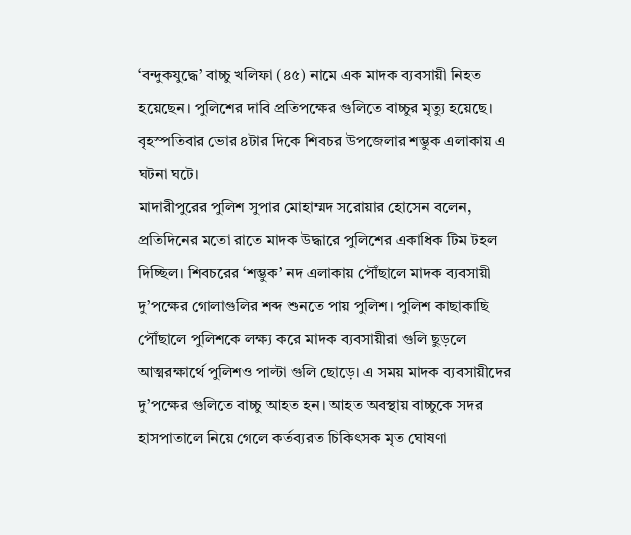‘বন্দুকযুদ্ধে’ বাচ্চু খলিফা (৪৫) নামে এক মাদক ব্যবসায়ী নিহত হয়েছেন। পুলিশের দাবি প্রতিপক্ষের গুলিতে বাচ্চুর মৃত্যু হয়েছে। বৃহস্পতিবার ভোর ৪টার দিকে শিবচর উপজেলার শম্ভুক এলাকায় এ ঘটনা ঘটে।
মাদারীপুরের পুলিশ সুপার মোহাম্মদ সরোয়ার হোসেন বলেন, প্রতিদিনের মতো রাতে মাদক উদ্ধারে পুলিশের একাধিক টিম টহল দিচ্ছিল। শিবচরের ‘শম্ভুক’ নদ এলাকায় পৌঁছালে মাদক ব্যবসায়ী দু’পক্ষের গোলাগুলির শব্দ শুনতে পায় পুলিশ। পুলিশ কাছাকাছি পৌঁছালে পুলিশকে লক্ষ্য করে মাদক ব্যবসায়ীরা গুলি ছুড়লে আত্মরক্ষার্থে পুলিশও পাল্টা গুলি ছোড়ে। এ সময় মাদক ব্যবসায়ীদের দু’পক্ষের গুলিতে বাচ্চু আহত হন। আহত অবস্থায় বাচ্চুকে সদর হাসপাতালে নিয়ে গেলে কর্তব্যরত চিকিৎসক মৃত ঘোষণা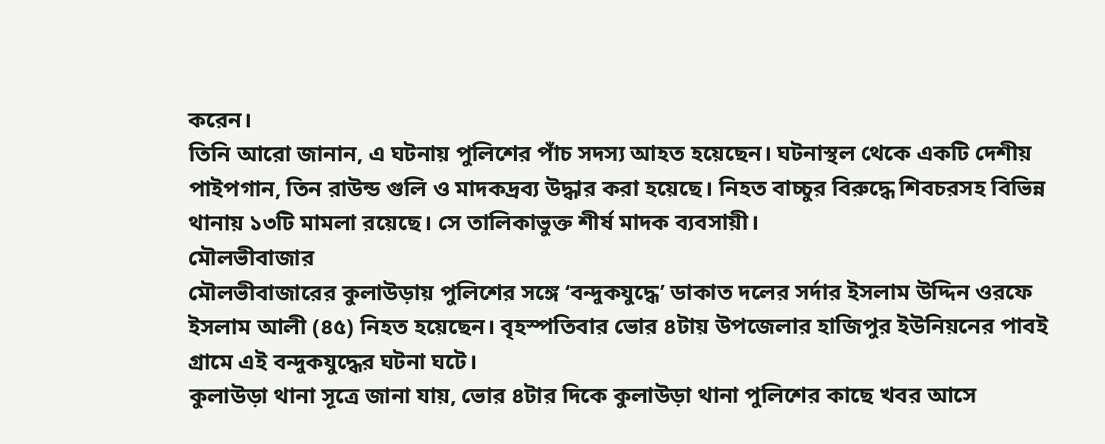করেন।
তিনি আরো জানান, এ ঘটনায় পুলিশের পাঁচ সদস্য আহত হয়েছেন। ঘটনাস্থল থেকে একটি দেশীয় পাইপগান, তিন রাউন্ড গুলি ও মাদকদ্রব্য উদ্ধার করা হয়েছে। নিহত বাচ্চুর বিরুদ্ধে শিবচরসহ বিভিন্ন থানায় ১৩টি মামলা রয়েছে। সে তালিকাভুক্ত শীর্ষ মাদক ব্যবসায়ী।
মৌলভীবাজার
মৌলভীবাজারের কুলাউড়ায় পুলিশের সঙ্গে ‘বন্দুকযুদ্ধে’ ডাকাত দলের সর্দার ইসলাম উদ্দিন ওরফে ইসলাম আলী (৪৫) নিহত হয়েছেন। বৃহস্পতিবার ভোর ৪টায় উপজেলার হাজিপুর ইউনিয়নের পাবই গ্রামে এই বন্দুকযুদ্ধের ঘটনা ঘটে।
কুলাউড়া থানা সূত্রে জানা যায়, ভোর ৪টার দিকে কুলাউড়া থানা পুলিশের কাছে খবর আসে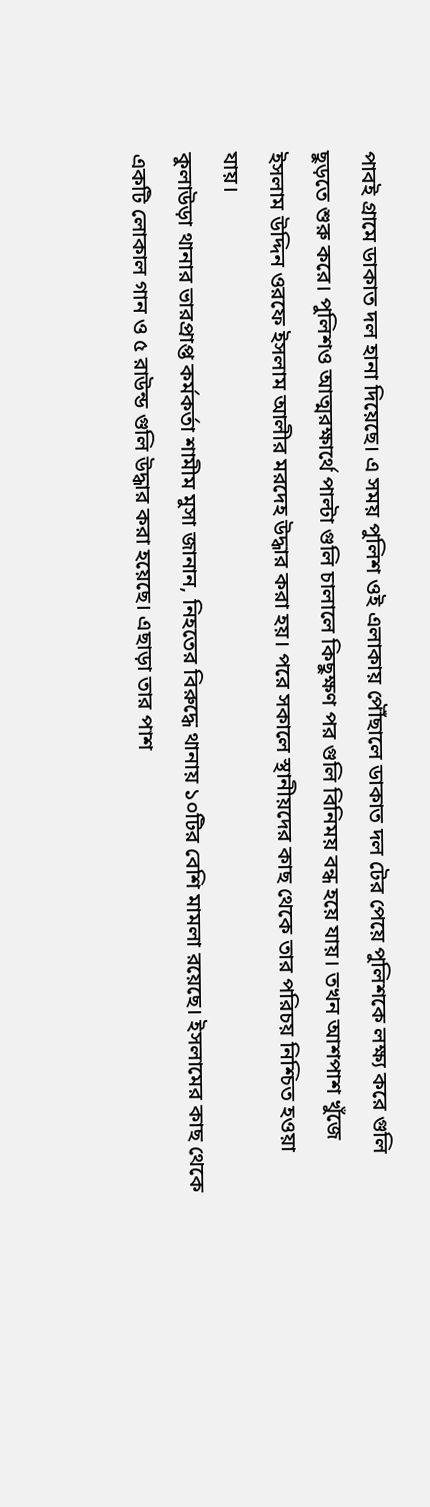পাবই গ্রামে ডাকাত দল হানা দিয়েছে। এ সময় পুলিশ ওই এলাকায় পৌঁছালে ডাকাত দল টের পেয়ে পুলিশকে লক্ষ্য করে গুলি ছুড়তে শুরু করে। পুলিশও আত্মরক্ষার্থে পাল্টা গুলি চালালে কিছুক্ষণ পর গুলি বিনিময় বন্ধ হয়ে যায়। তখন আশপাশ খুঁজে ইসলাম উদ্দিন ওরফে ইসলাম আলীর মরদেহ উদ্ধার করা হয়। পরে সকালে স্থানীয়দের কাছ থেকে তার পরিচয় নিশ্চিত হওয়া যায়।
কুলাউড়া থানার ভারপ্রাপ্ত কর্মকর্তা শামীম মুসা জানান, নিহতের বিরুদ্ধে থানায় ১০টির বেশি মামলা রয়েছে। ইসলামের কাছ থেকে একটি লোকাল গান ও ৫ রাউন্ড গুলি উদ্ধার করা হয়েছে। এছাড়া তার পাশ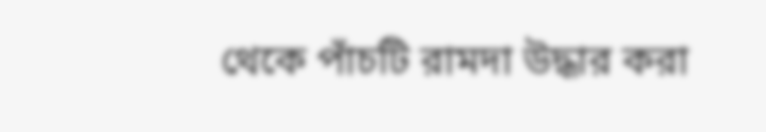থেকে পাঁচটি রামদা উদ্ধার করা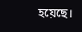হয়েছে।